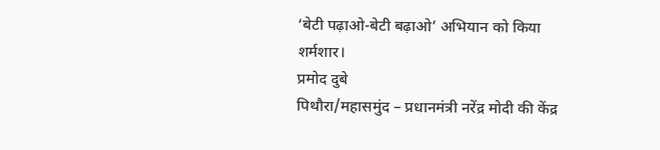‘बेटी पढ़ाओ-बेटी बढ़ाओ’ अभियान को किया शर्मशार।
प्रमोद दुबे
पिथौरा/महासमुंद – प्रधानमंत्री नरेंद्र मोदी की केंद्र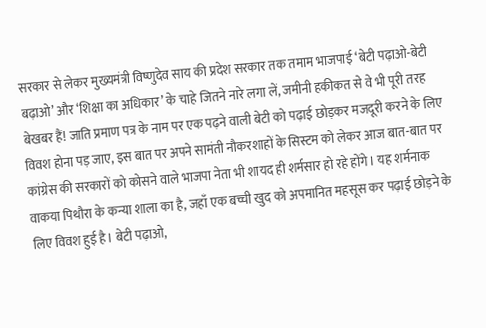सरकार से लेकर मुख्यमंत्री विष्णुदेव साय की प्रदेश सरकार तक तमाम भाजपाई ‘बेटी पढ़ाओ-बेटी बढ़ाओ’ और ‘शिक्षा का अधिकार’ के चाहे जितने नारे लगा लें, जमीनी हकीकत से वे भी पूरी तरह बेखबर हैं! जाति प्रमाण पत्र के नाम पर एक पढ़ने वाली बेटी को पढ़ाई छोड़कर मजदूरी करने के लिए विवश होना पड़ जाए, इस बात पर अपने सामंती नौकरशाहों के सिस्टम को लेकर आज बात-बात पर कांग्रेस की सरकारों को कोसने वाले भाजपा नेता भी शायद ही शर्मसार हो रहे होंगे। यह शर्मनाक वाकया पिथौरा के कन्या शाला का है, जहाँ एक बच्ची खुद को अपमानित महसूस कर पढ़ाई छोड़ने के लिए विवश हुई है। बेटी पढ़ाओ,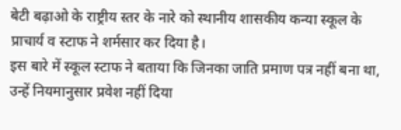बेटी बढ़ाओ के राष्ट्रीय स्तर के नारे को स्थानीय शासकीय कन्या स्कूल के प्राचार्य व स्टाफ ने शर्मसार कर दिया है।
इस बारे में स्कूल स्टाफ ने बताया कि जिनका जाति प्रमाण पत्र नहीं बना था, उन्हें नियमानुसार प्रवेश नहीं दिया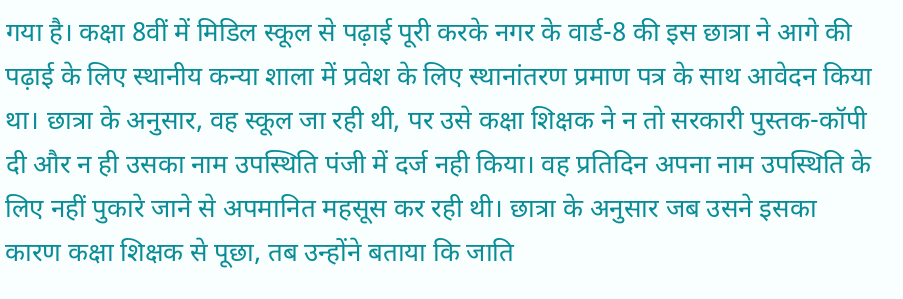गया है। कक्षा 8वीं में मिडिल स्कूल से पढ़ाई पूरी करके नगर के वार्ड-8 की इस छात्रा ने आगे की पढ़ाई के लिए स्थानीय कन्या शाला में प्रवेश के लिए स्थानांतरण प्रमाण पत्र के साथ आवेदन किया था। छात्रा के अनुसार, वह स्कूल जा रही थी, पर उसे कक्षा शिक्षक ने न तो सरकारी पुस्तक-कॉपी दी और न ही उसका नाम उपस्थिति पंजी में दर्ज नही किया। वह प्रतिदिन अपना नाम उपस्थिति के लिए नहीं पुकारे जाने से अपमानित महसूस कर रही थी। छात्रा के अनुसार जब उसने इसका कारण कक्षा शिक्षक से पूछा, तब उन्होंने बताया कि जाति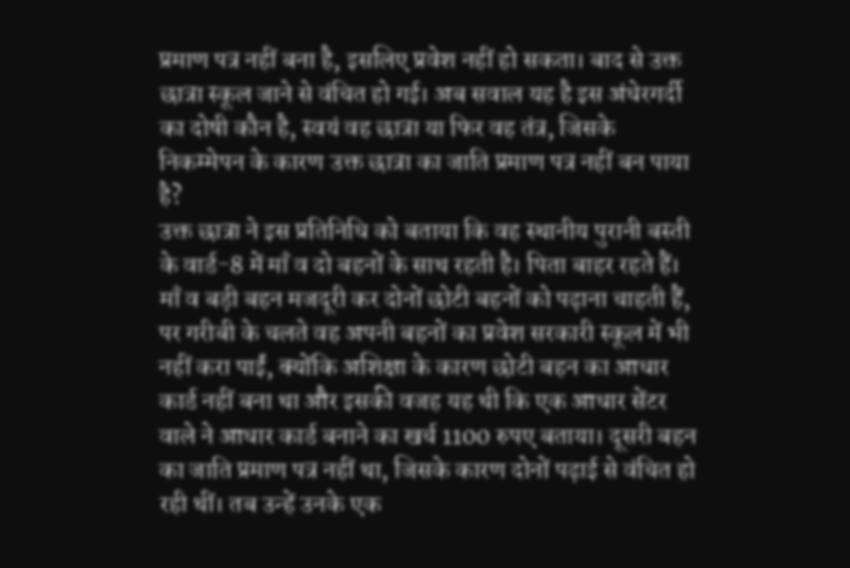प्रमाण पत्र नहीं बना है, इसलिए प्रवेश नहीं हो सकता। बाद से उक्त छात्रा स्कूल जाने से वंचित हो गई। अब सवाल यह है इस अंधेरगर्दी का दोषी कौन है, स्वयं वह छात्रा या फिर वह तंत्र, जिसके निकम्मेपन के कारण उक्त छात्रा का जाति प्रमाण पत्र नहीं बन पाया है?
उक्त छात्रा ने इस प्रतिनिधि को बताया कि वह स्थानीय पुरानी बस्ती के वार्ड-8 में माँ व दो बहनों के साथ रहती है। पिता बाहर रहते हैं। माँ व बड़ी बहन मजदूरी कर दोनों छोटी बहनों को पढ़ाना चाहती हैं, पर गरीबी के चलते वह अपनी बहनों का प्रवेश सरकारी स्कूल में भी नहीं करा पाईं, क्योंकि अशिक्षा के कारण छोटी बहन का आधार कार्ड नहीं बना था और इसकी वजह यह थी कि एक आधार सेंटर वाले ने आधार कार्ड बनाने का खर्च 1100 रुपए बताया। दूसरी बहन का जाति प्रमाण पत्र नहीं था, जिसके कारण दोनों पढ़ाई से वंचित हो रही थीं। तब उन्हें उनके एक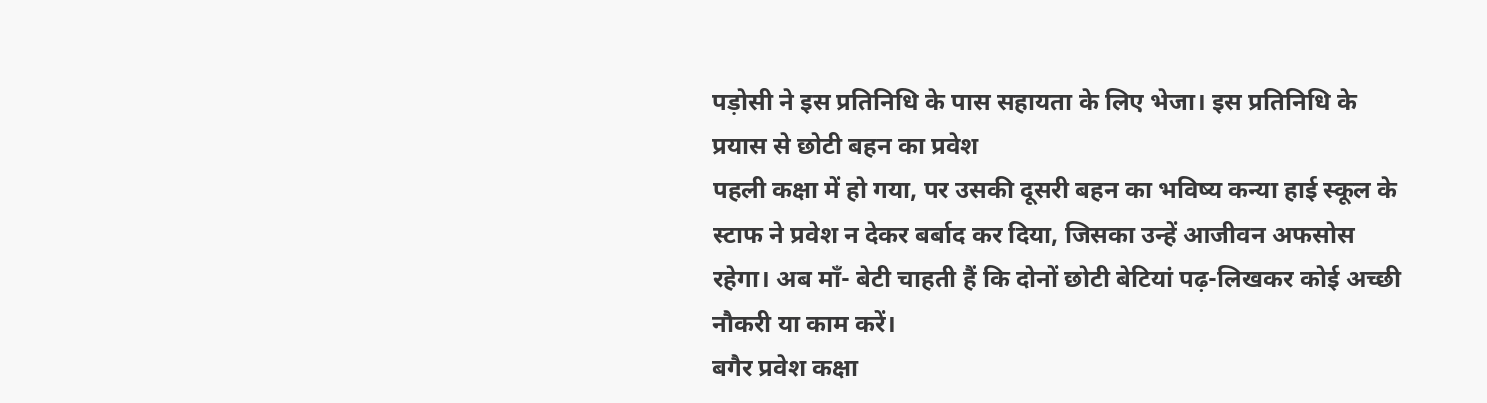पड़ोसी ने इस प्रतिनिधि के पास सहायता के लिए भेजा। इस प्रतिनिधि के प्रयास से छोटी बहन का प्रवेश
पहली कक्षा में हो गया, पर उसकी दूसरी बहन का भविष्य कन्या हाई स्कूल के स्टाफ ने प्रवेश न देकर बर्बाद कर दिया, जिसका उन्हें आजीवन अफसोस रहेगा। अब माँ- बेटी चाहती हैं कि दोनों छोटी बेटियां पढ़-लिखकर कोई अच्छी नौकरी या काम करें।
बगैर प्रवेश कक्षा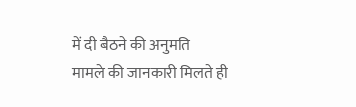में दी बैठने की अनुमति
मामले की जानकारी मिलते ही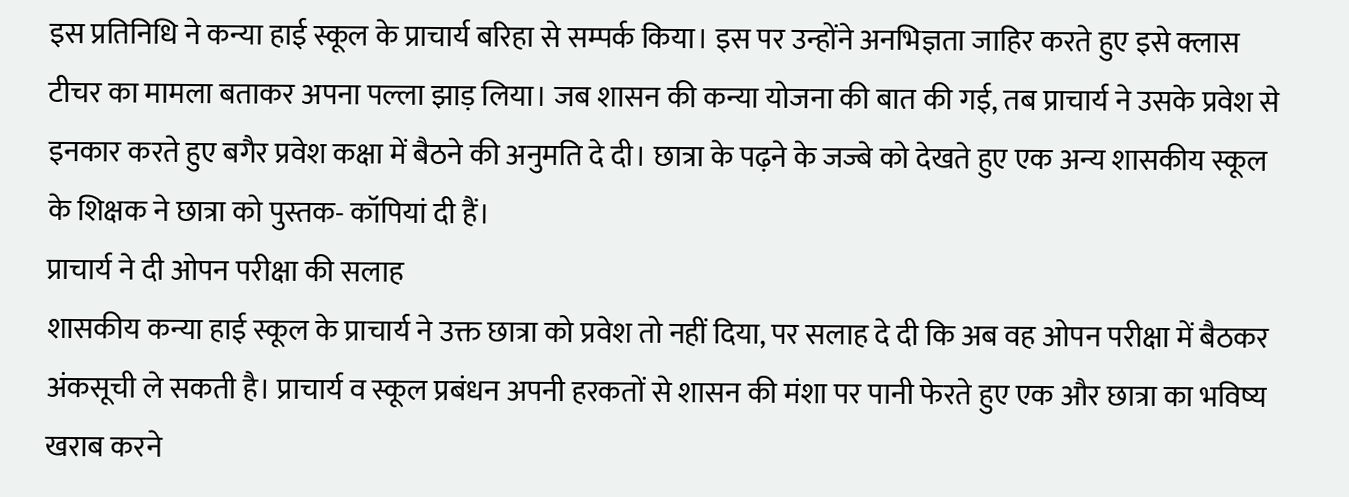इस प्रतिनिधि ने कन्या हाई स्कूल के प्राचार्य बरिहा से सम्पर्क किया। इस पर उन्होंने अनभिज्ञता जाहिर करते हुए इसे क्लास टीचर का मामला बताकर अपना पल्ला झाड़ लिया। जब शासन की कन्या योजना की बात की गई, तब प्राचार्य ने उसके प्रवेश से इनकार करते हुए बगैर प्रवेश कक्षा में बैठने की अनुमति दे दी। छात्रा के पढ़ने के जज्बे को देखते हुए एक अन्य शासकीय स्कूल के शिक्षक ने छात्रा को पुस्तक- कॉपियां दी हैं।
प्राचार्य ने दी ओपन परीक्षा की सलाह
शासकीय कन्या हाई स्कूल के प्राचार्य ने उक्त छात्रा को प्रवेश तो नहीं दिया, पर सलाह दे दी कि अब वह ओपन परीक्षा में बैठकर अंकसूची ले सकती है। प्राचार्य व स्कूल प्रबंधन अपनी हरकतों से शासन की मंशा पर पानी फेरते हुए एक और छात्रा का भविष्य खराब करने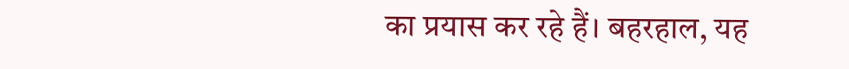का प्रयास कर रहे हैं। बहरहाल, यह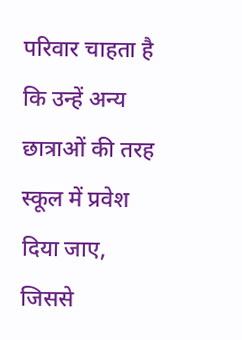परिवार चाहता है कि उन्हें अन्य छात्राओं की तरह स्कूल में प्रवेश दिया जाए, जिससे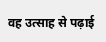वह उत्साह से पढ़ाई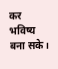कर भविष्य बना सके।